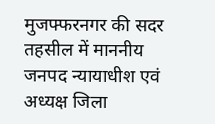मुजफ्फरनगर की सदर तहसील में माननीय जनपद न्यायाधीश एवं अध्यक्ष जिला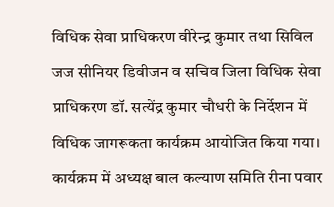विधिक सेवा प्राधिकरण वीरेन्द्र कुमार तथा सिविल जज सीनियर डिवीजन व सचिव जिला विधिक सेवा प्राधिकरण डॉ. सत्येंद्र कुमार चौधरी के निर्देशन में विधिक जागरूकता कार्यक्रम आयोजित किया गया। कार्यक्रम में अध्यक्ष बाल कल्याण समिति रीना पवार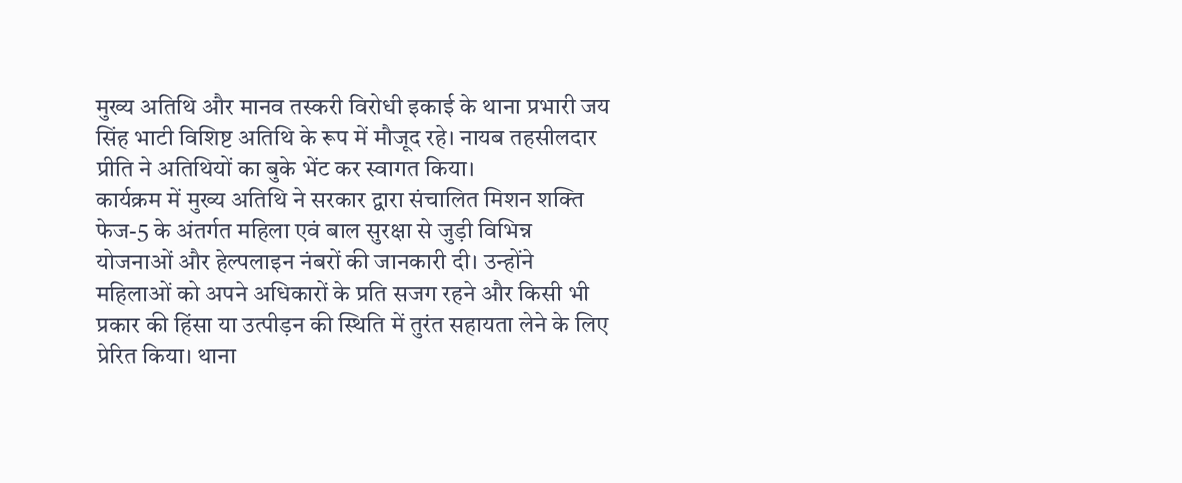मुख्य अतिथि और मानव तस्करी विरोधी इकाई के थाना प्रभारी जय सिंह भाटी विशिष्ट अतिथि के रूप में मौजूद रहे। नायब तहसीलदार प्रीति ने अतिथियों का बुके भेंट कर स्वागत किया।
कार्यक्रम में मुख्य अतिथि ने सरकार द्वारा संचालित मिशन शक्ति फेज-5 के अंतर्गत महिला एवं बाल सुरक्षा से जुड़ी विभिन्न योजनाओं और हेल्पलाइन नंबरों की जानकारी दी। उन्होंने महिलाओं को अपने अधिकारों के प्रति सजग रहने और किसी भी प्रकार की हिंसा या उत्पीड़न की स्थिति में तुरंत सहायता लेने के लिए प्रेरित किया। थाना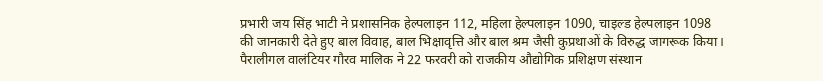प्रभारी जय सिंह भाटी ने प्रशासनिक हेल्पलाइन 112, महिला हेल्पलाइन 1090, चाइल्ड हेल्पलाइन 1098 की जानकारी देते हुए बाल विवाह, बाल भिक्षावृत्ति और बाल श्रम जैसी कुप्रथाओं के विरुद्ध जागरूक किया।
पैरालीगल वालंटियर गौरव मालिक ने 22 फरवरी को राजकीय औद्योगिक प्रशिक्षण संस्थान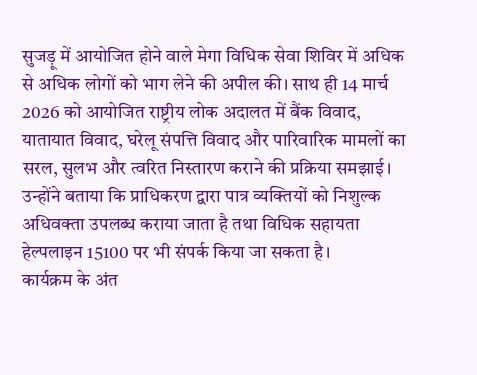सुजड़ू में आयोजित होने वाले मेगा विधिक सेवा शिविर में अधिक से अधिक लोगों को भाग लेने की अपील की। साथ ही 14 मार्च 2026 को आयोजित राष्ट्रीय लोक अदालत में बैंक विवाद, यातायात विवाद, घरेलू संपत्ति विवाद और पारिवारिक मामलों का सरल, सुलभ और त्वरित निस्तारण कराने की प्रक्रिया समझाई। उन्होंने बताया कि प्राधिकरण द्वारा पात्र व्यक्तियों को निशुल्क अधिवक्ता उपलब्ध कराया जाता है तथा विधिक सहायता हेल्पलाइन 15100 पर भी संपर्क किया जा सकता है।
कार्यक्रम के अंत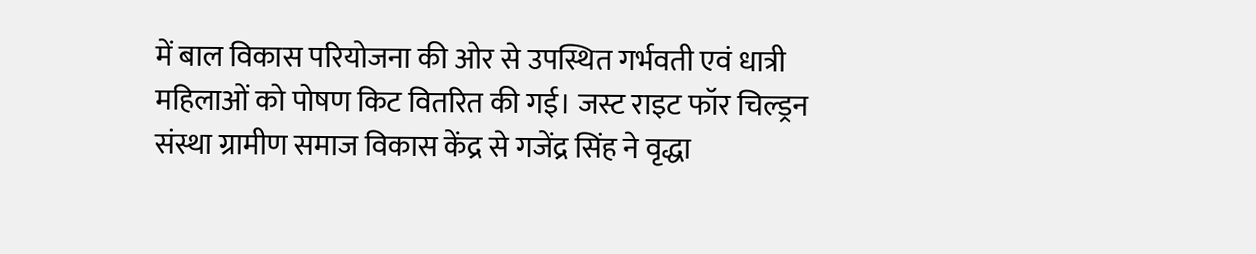में बाल विकास परियोजना की ओर से उपस्थित गर्भवती एवं धात्री महिलाओं को पोषण किट वितरित की गई। जस्ट राइट फॉर चिल्ड्रन संस्था ग्रामीण समाज विकास केंद्र से गजेंद्र सिंह ने वृद्धा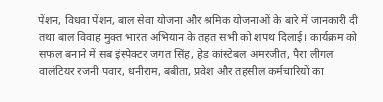पेंशन, विधवा पेंशन, बाल सेवा योजना और श्रमिक योजनाओं के बारे में जानकारी दी तथा बाल विवाह मुक्त भारत अभियान के तहत सभी को शपथ दिलाई। कार्यक्रम को सफल बनाने में सब इंस्पेक्टर जगत सिंह, हेड कांस्टेबल अमरजीत, पैरा लीगल वालंटियर रजनी पवार, धनीराम, बबीता, प्रवेश और तहसील कर्मचारियों का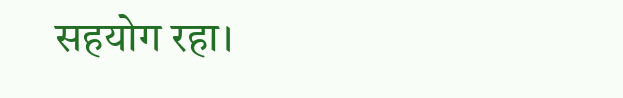सहयोग रहा।